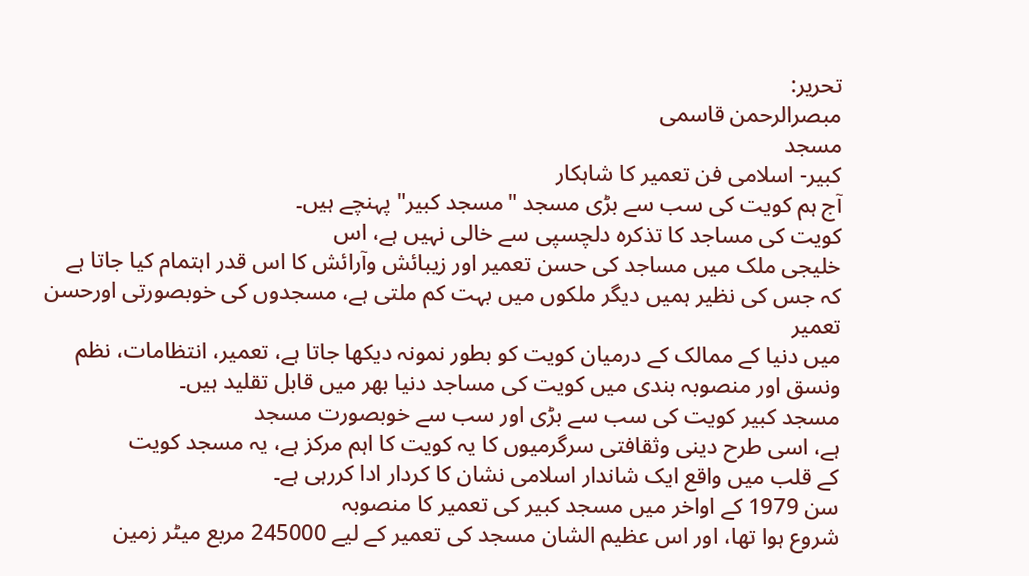تحریر:
مبصرالرحمن قاسمی
مسجد
کبیر- اسلامی فن تعمیر کا شاہکار
آج ہم کویت کی سب سے بڑی مسجد "مسجد کبیر" پہنچے ہیں۔
کویت کی مساجد کا تذکرہ دلچسپی سے خالی نہیں ہے، اس
خلیجی ملک میں مساجد کی حسن تعمیر اور زیبائش وآرائش کا اس قدر اہتمام کیا جاتا ہے
کہ جس کی نظیر ہمیں دیگر ملکوں میں بہت کم ملتی ہے، مسجدوں کی خوبصورتی اورحسن تعمیر
میں دنیا کے ممالک کے درمیان کویت کو بطور نمونہ دیکھا جاتا ہے، تعمیر، انتظامات، نظم
ونسق اور منصوبہ بندی میں کویت کی مساجد دنیا بھر میں قابل تقلید ہیں۔
مسجد کبیر کویت کی سب سے بڑی اور سب سے خوبصورت مسجد
ہے، اسی طرح دینی وثقافتی سرگرمیوں کا یہ کویت کا اہم مرکز ہے، یہ مسجد کویت
کے قلب میں واقع ایک شاندار اسلامی نشان کا کردار ادا کررہی ہے۔
سن 1979 کے اواخر میں مسجد کبیر کی تعمیر کا منصوبہ
شروع ہوا تھا، اور اس عظیم الشان مسجد کی تعمیر کے لیے 245000 مربع میٹر زمین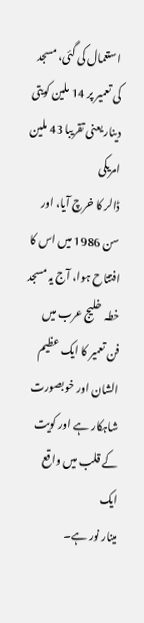استعمال کی گئی، مسجد کی تعمیر پر 14 ملین کویتی دینار یعنی تقریبا 43 ملین امریکی
ڈالر کا خرچ آیا، اور سن 1986 میں اس کا افتتاح ہوا، آج یہ مسجد خطہ خلیج عرب میں
فن تعمیر کا ایک عظیم الشان اور خوبصورت شاہکار ہے اور کویت کے قلب میں واقع ایک
مینار نور ہے۔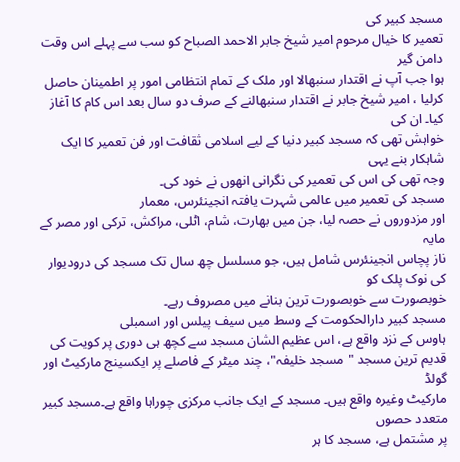مسجد کبیر کی
تعمیر کا خیال مرحوم امیر شیخ جابر الاحمد الصباح کو سب سے پہلے اس وقت دامن گیر
ہوا جب آپ نے اقتدار سنبھالا اور ملک کے تمام انتظامی امور پر اطمینان حاصل
کرلیا ، امیر شیخ جابر نے اقتدار سنبھالنے کے صرف دو سال بعد اس کام کا آغاز کیا۔ ان کی
خواہش تھی کہ مسجد کبیر دنیا کے لیے اسلامی ثقافت اور فن تعمیر کا ایک شاہکار بنے یہی
وجہ تھی کی اس کی تعمیر کی نگرانی انھوں نے خود کی۔
مسجد کی تعمیر میں عالمی شہرت یافتہ انجینئرس، معمار
اور مزدوروں نے حصہ لیا، جن میں بھارت، شام، اٹلی، مراکش، ترکی اور مصر کے مایہ
ناز پچاس انجینئرس شامل ہیں، جو مسلسل چھ سال تک مسجد کی درودیوار کی نوک پلک کو
خوبصورت سے خوبصورت ترین بنانے میں مصروف رہے۔
مسجد کبیر دارالحکومت کے وسط میں سیف پیلس اور اسمبلی
ہاوس کے نزد واقع ہے، اس عظیم الشان مسجد سے کچھ ہی دوری پر کویت کی قدیم ترین مسجد "مسجد خلیفہ"، چند میٹر کے فاصلے پر ایکسینج مارکیٹ اور گولڈ
مارکیٹ وغیرہ واقع ہیں۔ مسجد کے ایک جانب مرکزی چوراہا واقع ہے۔مسجد کبیر متعدد حصوں
پر مشتمل ہے، مسجد کا ہر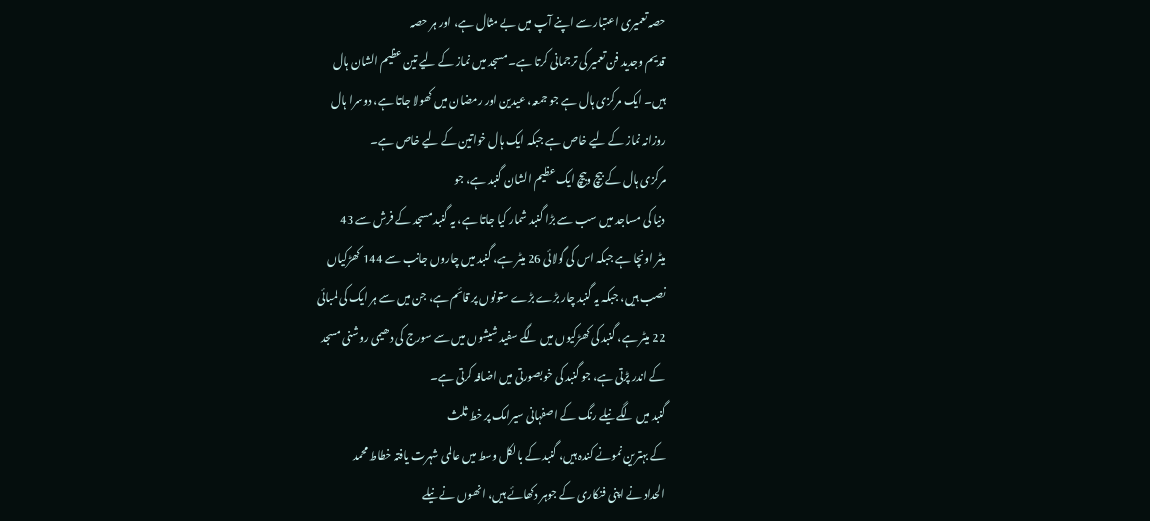حصہ تعمیری اعتبار سے اپنے آپ میں بے مثال ہے، اور ہر حصہ
قدیم وجدید فن تعمیر کی ترجمانی کرتا ہے۔ مسجد میں نماز کے لیے تین عظیم الشان ہال
ہیں۔ ایک مرکزی ہال ہے جو جمعہ، عیدین اور رمضان میں کھولا جاتا ہے، دوسرا ہال
روزانہ نماز کے لیے خاص ہے جبکہ ایک ہال خواتین کے لیے خاص ہے۔
مرکزی ہال کے بیچ وبیچ ایک عظیم الشان گنبد ہے، جو
دنیا کی مساجد میں سب سے بڑا گنبد شمار کیا جاتا ہے، یہ گنبد مسجد کے فرش سے 43
میٹر اونچا ہے جبکہ اس کی گولائی 26 میٹر ہے، گنبد میں چاروں جانب سے 144 کھڑکیاں
نصب ہیں، جبکہ یہ گنبد چار بڑے بڑے ستونوں پر قائم ہے، جن میں سے ہر ایک کی لمبائی
22 میٹر ہے، گنبد کی کھڑکیوں میں لگے سفید شیشوں میں سے سورج کی دھیمی روشنی مسجد
کے اندر پڑتی ہے، جو گنبد کی خوبصورتی میں اضافہ کرتی ہے۔
گنبد میں لگے نیلے رنگ کے اصفہانی سیرامک پر خط ثلث
کے بہترین نمونے کندہ ہیں، گنبد کے بالکل وسط میں عالمی شہرت یافتہ خطاط محمد
الحداد نے اپنی فنکاری کے جوہر دکھائے ہیں، انھوں نے نیلے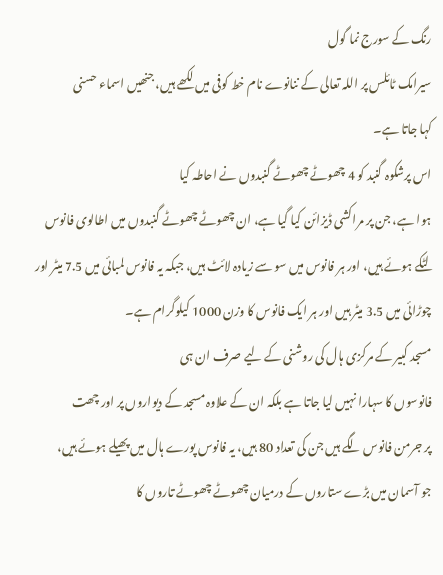رنگ کے سورج نما گول
سیرامک ٹائلس پر اللہ تعالی کے ننانوے نام خط کوفی میں لکھے ہیں، جنھیں اسماء حسنی
کہا جاتا ہے۔
اس پرشکوہ گنبد کو 4 چھوٹے چھوٹے گنبدوں نے احاطہ کیا
ہوا ہے، جن پر مراکشی ڈیزائن کیا گیا ہے، ان چھوٹے چھوٹے گنبدوں میں اطالوی فانوس
لٹکے ہوئے ہیں، اور ہر فانوس میں سو سے زیادہ لائٹ ہیں، جبکہ یہ فانوس لمبائی میں 7.5 میٹر اور
چوڑائی میں 3.5 میٹر ہیں اور ہر ایک فانوس کا وزن 1000 کیلوگرام ہے۔
مسجد کبیر کے مرکزی ہال کی روشنی کے لیے صرف ان ہی
فانوسوں کا سہارا نہیں لیا جاتا ہے بلکہ ان کے علاوہ مسجد کے دیواروں پر اور چھت
پر جرمن فانوس لگے ہیں جن کی تعداد 80 ہیں، یہ فانوس پورے ہال میں پھیلے ہوئے ہیں،
جو آسمان میں بڑے ستاروں کے درمیان چھوٹے چھوٹے تاروں کا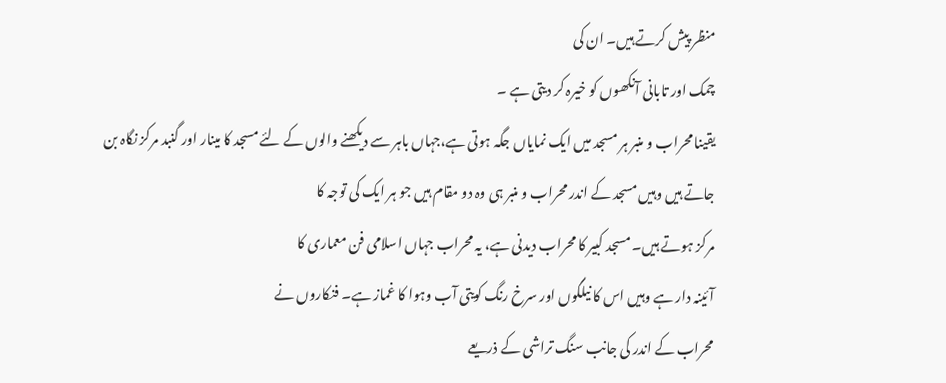منظر پیش کرتے ہیں۔ ان کی
چمک اور تابانی آنکھوں کو خیرہ کر دیتی ہے ۔
یقینا محراب و منبر ہر مسجد میں ایک نمایاں جگہ ہوتی ہے،جہاں باہر سے دیکھنے والوں کے لئے مسجد کا مینار اور گنبد مرکز نگاہ بن
جاتے ہیں وہیں مسجد کے اندر محراب و منبر ہی وہ دو مقام ہیں جو ہر ایک کی توجہ کا
مرکز ہوتے ہیں۔ مسجد کبیر کا محراب دیدنی ہے، یہ محراب جہاں اسلامی فن معماری کا
آئینہ دار ہے وہیں اس کا نیلگوں اور سرخ رنگ کویتی آب وہوا کا غماز ہے۔ فنکاروں نے
محراب کے اندر کی جانب سنگ تراشی کے ذریعے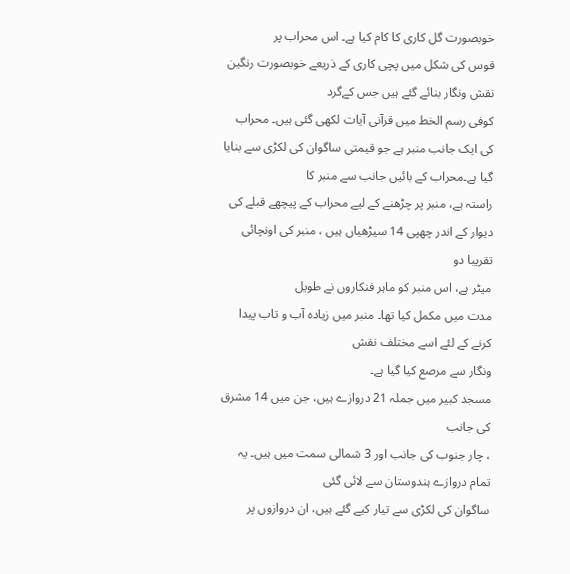خوبصورت گل کاری کا کام کیا ہے۔ اس محراب پر
قوس کی شکل میں پچی کاری کے ذریعے خوبصورت رنگین نقش ونگار بنائے گئے ہیں جس کےگرد
کوفی رسم الخط میں قرآنی آیات لکھی گئی ہیں۔ محراب کی ایک جانب منبر ہے جو قیمتی ساگوان کی لکڑی سے بنایا گیا ہے۔محراب کے بائیں جانب سے منبر کا
راستہ ہے، منبر پر چڑھنے کے لیے محراب کے پیچھے قبلے کی دیوار کے اندر چھپی 14 سیڑھیاں ہیں ، منبر کی اونچائی تقریبا دو
میٹر ہے، اس منبر کو ماہر فنکاروں نے طویل
مدت میں مکمل کیا تھا۔ منبر میں زیادہ آب و تاب پیدا کرنے کے لئے اسے مختلف نقش
ونگار سے مرصع کیا گیا ہے۔
مسجد کبیر میں جملہ 21 دروازے ہیں، جن میں 14 مشرق کی جانب
، چار جنوب کی جانب اور 3 شمالی سمت میں ہیں۔ یہ تمام دروازے ہندوستان سے لائی گئی
ساگوان کی لکڑی سے تیار کیے گئے ہیں، ان دروازوں پر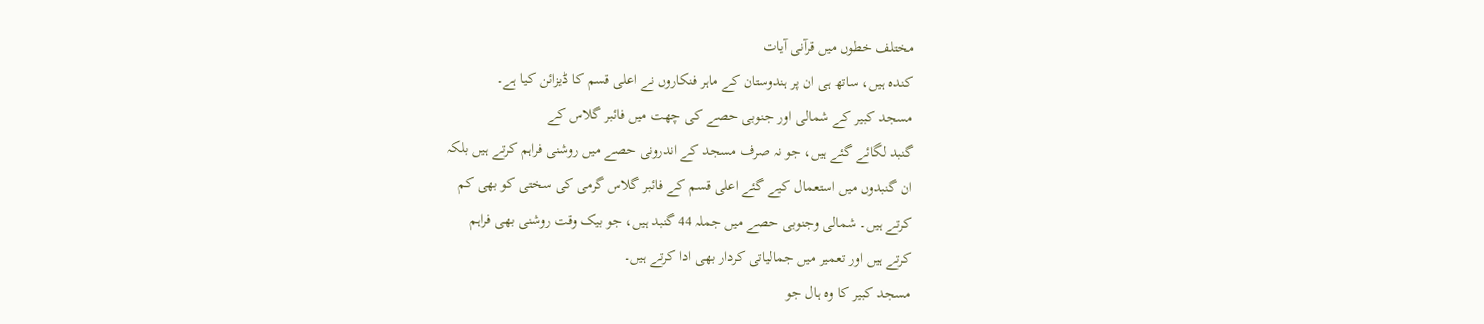مختلف خطوں میں قرآنی آیات
کندہ ہیں، ساتھ ہی ان پر ہندوستان کے ماہر فنکاروں نے اعلی قسم کا ڈیزائن کیا ہے۔
مسجد کبیر کے شمالی اور جنوبی حصے کی چھت میں فائبر گلاس کے
گنبد لگائے گئے ہیں، جو نہ صرف مسجد کے اندرونی حصے میں روشنی فراہم کرتے ہیں بلکہ
ان گنبدوں میں استعمال کیے گئے اعلی قسم کے فائبر گلاس گرمی کی سختی کو بھی کم
کرتے ہیں۔ شمالی وجنوبی حصے میں جملہ 44 گنبد ہیں، جو بیک وقت روشنی بھی فراہم
کرتے ہیں اور تعمیر میں جمالیاتی کردار بھی ادا کرتے ہیں۔
مسجد کبیر کا وہ ہال جو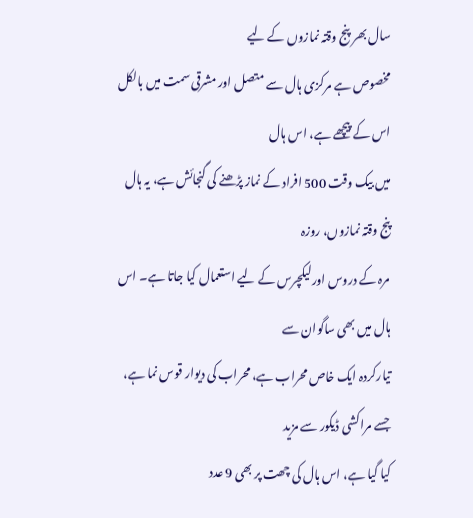سال بھر پنج وقتہ نمازوں کے لیے
مخصوص ہے مرکزی ہال سے متصل اور مشرقی سمت میں بالکل اس کے پیچھے ہے، اس ہال
میں بیک وقت 500 افراد کے نماز پڑھنے کی گنجائش ہے، یہ ہال پنج وقتہ نمازوں، روزہ
مرہ کے دروس اورلیکچرس کے لیے استعمال کیا جاتا ہے۔ اس ہال میں بھی ساگوان سے
تیارکردہ ایک خاص محراب ہے، محراب کی دیوار قوس نما ہے، جسے مراکشی ڈیکور سے مزید
کیا گیا ہے، اس ہال کی چھت پر بھی 9 عدد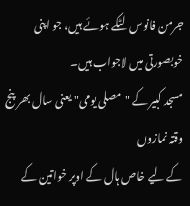جرمن فانوس لٹکے ہوئے ہیں، جو اپنی
خوبصورتی میں لاجواب ہیں۔
مسجد کبیر کے "مصلی یومی" یعنی سال بھر پنج وقتہ نمازوں
کے لیے خاص ہال کے اوپر خواتین کے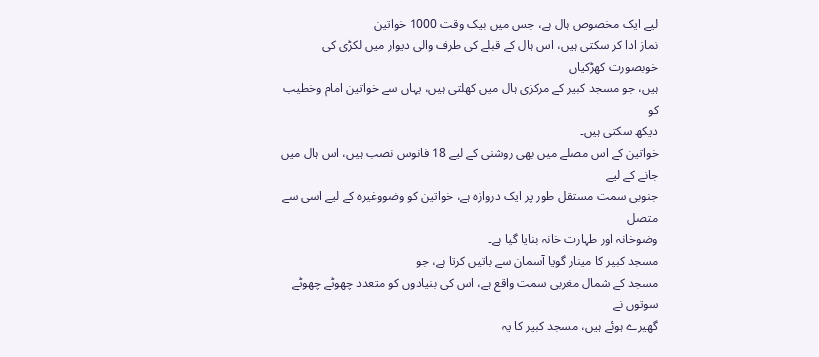لیے ایک مخصوص ہال ہے، جس میں بیک وقت 1000 خواتین
نماز ادا کر سکتی ہیں، اس ہال کے قبلے کی طرف والی دیوار میں لکڑی کی خوبصورت کھڑکیاں
ہیں، جو مسجد کبیر کے مرکزی ہال میں کھلتی ہیں، یہاں سے خواتین امام وخطیب کو
دیکھ سکتی ہیں۔
خواتین کے اس مصلے میں بھی روشنی کے لیے 18 فانوس نصب ہیں، اس ہال میں جانے کے لیے
جنوبی سمت مستقل طور پر ایک دروازہ ہے، خواتین کو وضووغیرہ کے لیے اسی سے متصل
وضوخانہ اور طہارت خانہ بنایا گیا ہے۔
مسجد کبیر کا مینار گویا آسمان سے باتیں کرتا ہے، جو
مسجد کے شمال مغربی سمت واقع ہے، اس کی بنیادوں کو متعدد چھوٹے چھوٹے سوتوں نے
گھیرے ہوئے ہیں، مسجد کبیر کا یہ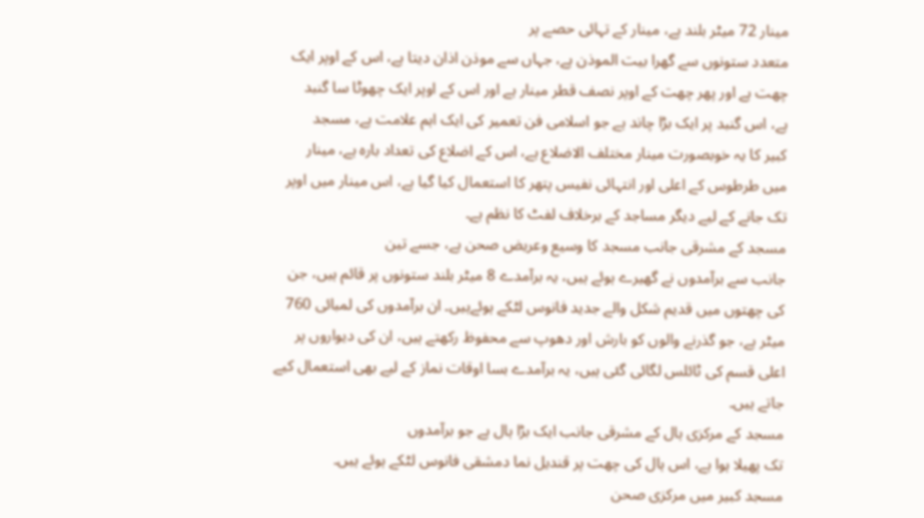مینار 72 میٹر بلند ہے، مینار کے تہائی حصے پر
متعدد ستونوں سے گھرا بیت الموذن ہے، جہاں سے موذن اذان دیتا ہے، اس کے اوپر ایک
چھت ہے اور پھر چھت کے اوپر نصف قطر مینار ہے اور اس کے اوپر ایک چھوٹا سا گنبد
ہے، اس گنبد پر ایک بڑا چاند ہے جو اسلامی فن تعمیر کی ایک اہم علامت ہے، مسجد
کبیر کا یہ خوبصورت مینار مختلف الاضلاع ہے، اس کے اضلاع کی تعداد بارہ ہے، مینار
میں طرطوس کے اعلی اور انتہائی نفیس پتھر کا استعمال کیا گیا ہے، اس مینار میں اوپر
تک جانے کے لیے دیگر مساجد کے برخلاف لفٹ کا نظم ہے۔
مسجد کے مشرقی جانب مسجد کا وسیع وعریض صحن ہے، جسے تین
جانب سے برآمدوں نے گھیرے ہوئے ہیں، یہ برآمدے 8 میٹر بلند ستونوں پر قائم ہیں، جن
کی چھتوں میں قدیم شکل والے جدید فانوس لٹکے ہوئےہیں۔ ان برآمدوں کی لمبائی 760
میٹر ہے، جو گذرنے والوں کو بارش اور دھوپ سے محفوظ رکھتے ہیں، ان کی دیواروں پر
اعلی قسم کی ٹائلس لگائی گئی ہیں، یہ برآمدے بسا اوقات نماز کے لیے بھی استعمال کیے
جاتے ہیں۔
مسجد کے مرکزی ہال کے مشرقی جانب ایک بڑا ہال ہے جو برآمدوں
تک پھیلا ہوا ہے، اس ہال کی چھت پر قندیل نما دمشقی فانوس لٹکے ہوئے ہیں۔
مسجد کبیر میں مرکزی صحن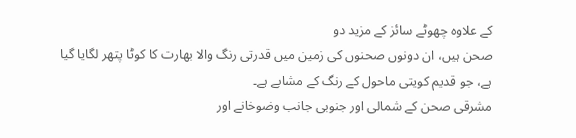کے علاوہ چھوٹے سائز کے مزید دو
صحن ہیں، ان دونوں صحنوں کی زمین میں قدرتی رنگ والا بھارت کا کوٹا پتھر لگایا گیا
ہے، جو قدیم کویتی ماحول کے رنگ کے مشابے ہے۔
مشرقی صحن کے شمالی اور جنوبی جانب وضوخانے اور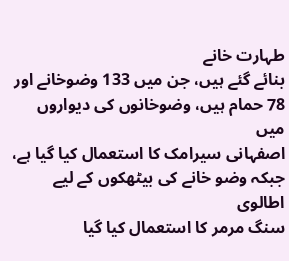طہارت خانے
بنائے گئے ہیں، جن میں 133 وضوخانے اور 78 حمام ہیں، وضوخانوں کی دیواروں میں
اصفہانی سیرامک کا استعمال کیا گیا ہے، جبکہ وضو خانے کی بیٹھکوں کے لیے اطالوی
سنگ مرمر کا استعمال کیا گیا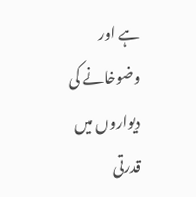ہے اور وضوخانے کی دیواروں میں قدرتی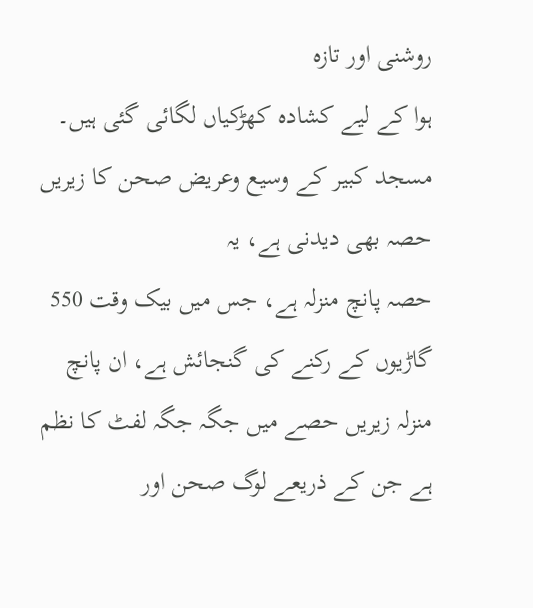روشنی اور تازہ
ہوا کے لیے کشادہ کھڑکیاں لگائی گئی ہیں۔
مسجد کبیر کے وسیع وعریض صحن کا زیریں حصہ بھی دیدنی ہے، یہ
حصہ پانچ منزلہ ہے، جس میں بیک وقت 550 گاڑیوں کے رکنے کی گنجائش ہے، ان پانچ
منزلہ زیریں حصے میں جگہ جگہ لفٹ کا نظم ہے جن کے ذریعے لوگ صحن اور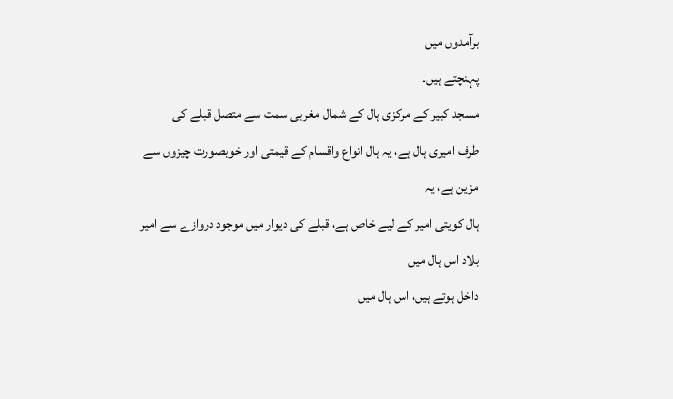برآمدوں میں
پہنچتے ہیں۔
مسجد کبیر کے مرکزی ہال کے شمال مغربی سمت سے متصل قبلے کی
طرف امیری ہال ہے، یہ ہال انواع واقسام کے قیمتی اور خوبصورت چیزوں سے مزین ہے، یہ
ہال کویتی امیر کے لیے خاص ہے، قبلے کی دیوار میں موجود دروازے سے امیر بلاد اس ہال میں
داخل ہوتے ہیں، اس ہال میں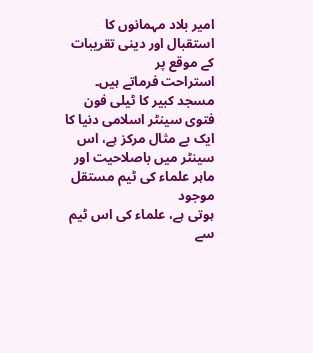امیر بلاد مہمانوں کا استقبال اور دینی تقریبات کے موقع پر
استراحت فرماتے ہیں۔
مسجد کبیر کا ٹیلی فون فتوی سینٹر اسلامی دنیا کا
ایک بے مثال مرکز ہے، اس سینٹر میں باصلاحیت اور ماہر علماء کی ٹیم مستقل موجود
ہوتی ہے، علماء کی اس ٹیم سے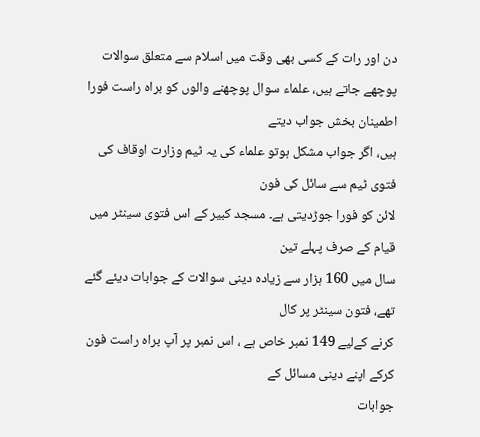دن اور رات کے کسی بھی وقت میں اسلام سے متعلق سوالات
پوچھے جاتے ہیں، علماء سوال پوچھنے والوں کو براہ راست فورا اطمینان بخش جواب دیتے
ہیں، اگر جواب مشکل ہوتو علماء کی یہ ٹیم وزارت اوقاف کی فتوی ٹیم سے سائل کی فون
لائن کو فورا جوڑدیتی ہے۔ مسجد کبیر کے اس فتوی سینٹر میں قیام کے صرف پہلے تین
سال میں 160 ہزار سے زیادہ دینی سوالات کے جوابات دیئے گئے تھے، فتون سینٹر پر کال
کرنے کےلیے 149 نمبر خاص ہے ، اس نمبر پر آپ براہ راست فون کرکے اپنے دینی مسائل کے
جوابات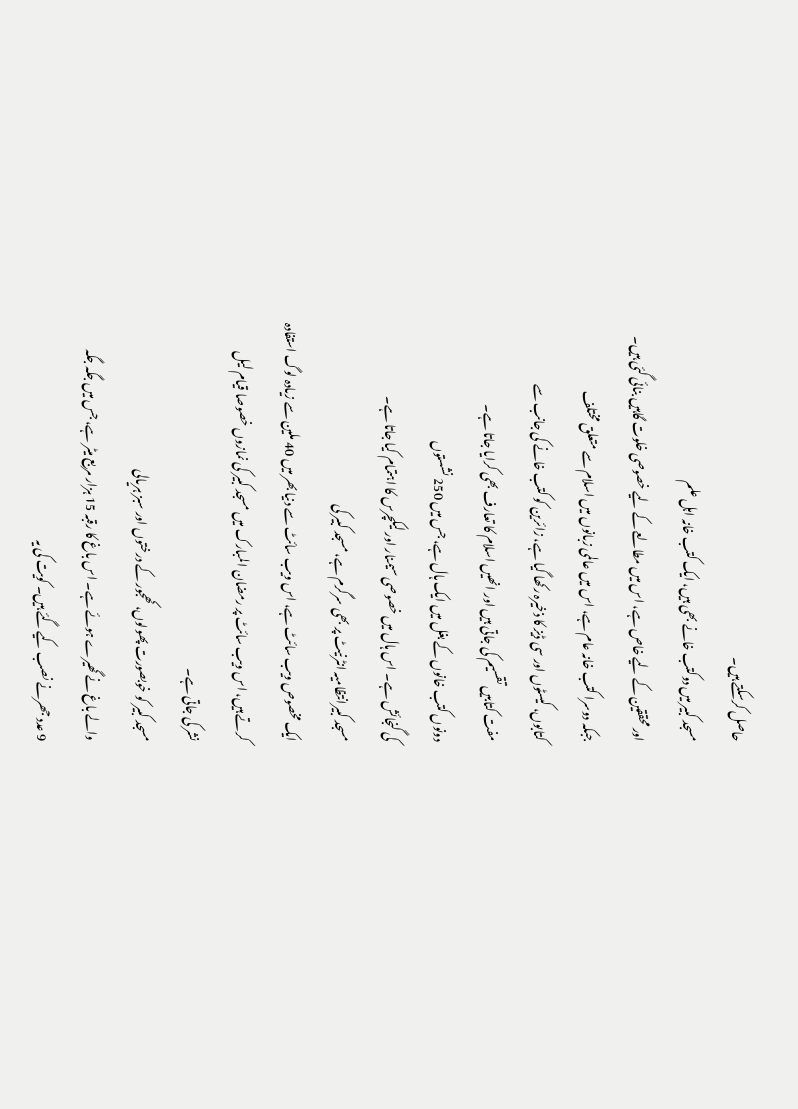حاصل کرسکتے ہیں۔
مسجد کبیر میں دوکتب خانے بھی ہیں، ایک کتب خانہ اہل علم
اور محققین کے لیے خاص ہے، اس میں مطالعے کے لیے خصوصی خلوت گاہیں بنائی گئی ہیں۔
جبکہ دوسرا کتب خانہ عام ہے، اس میں عالمی زبانوں میں اسلام سے متعلق مختلف
کتابوں، کیسٹوں اور سی ڈیز کا ذخیرہ رکھا گیا ہے، زائرین کو کتب خانے کی جانب سے
مفت کتابیں تقسیم کی جاتی ہیں اور انھیں اسلام کا تعارف بھی کرایا جاتا ہے۔
دونوں کتب خانوں کے بغل میں ایک ہال ہے، جس میں 250 نشستوں
کی گنجائش ہے۔ اس ہال میں خصوصی سیمنار اور لیکچرس کا اہتمام کیا جاتا ہے۔
مسجد کبیرانتظامیہ انٹرنیٹ پر بھی سرگرم ہے، مسجد کبیر کی
ایک مخصوص ویب سائٹ ہے، اس ویب سائٹ سے دنیا بھر میں 40 ملین سے زیادہ لوگ استفادہ
کرتے ہیں، اس ویب سائٹ پر رمضان المبارک میں مسجد کبیر کی نمازوں خصوصا قیام لیل
نشر کی جاتی ہے۔
مسجد کبیر کو خوبصورت پھولوں، کھجور کے درختوں اور سبز ہریالی
والے باغ نے گھیرے ہوئے ہے۔ اس باغ کا رقبہ 15 ہزار مربع میٹر ہے، جس میں جگہ جگہ
9 عدد جھرنے نصب کیے گئے ہیں۔ کویت کی یہ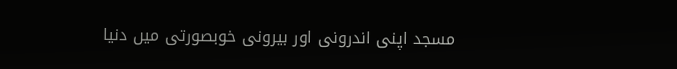مسجد اپنی اندرونی اور بیرونی خوبصورتی میں دنیا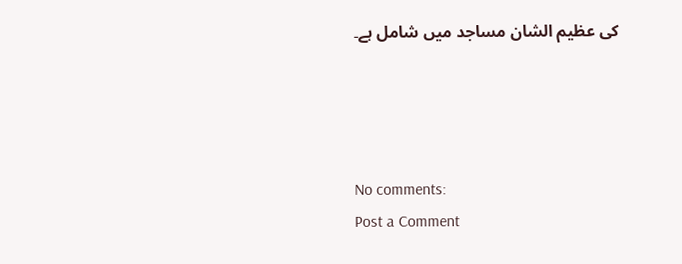کی عظیم الشان مساجد میں شامل ہے۔




No comments:
Post a Comment